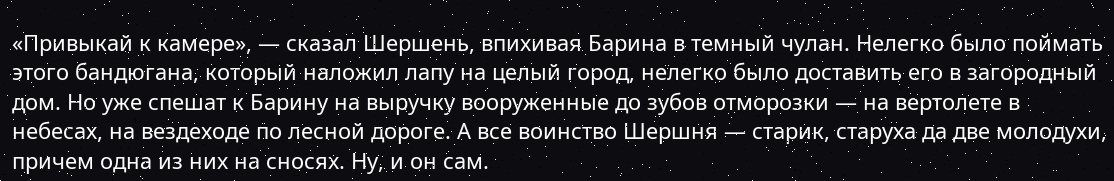«Привыкай к камере», — сказал Шершень, впихивая Барина в темный чулан. Нелегко было поймать этого бандюгана, который наложил лапу на целый город, нелегко было доставить его в загородный дом. Но уже спешат к Барину на выручку вооруженные до зубов отморозки — на вертолете в небесах, на вездеходе по лесной дороге. А все воинство Шершня — старик, старуха да две молодухи, причем одна из них на сносях. Ну, и он сам.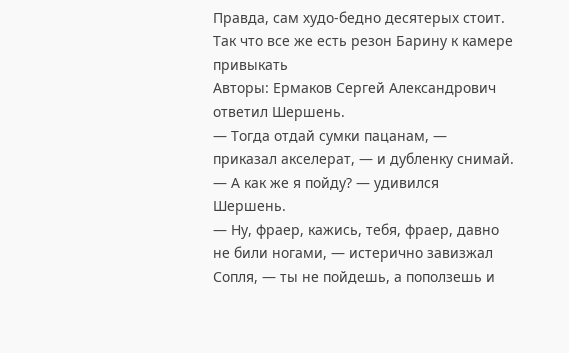Правда, сам худо-бедно десятерых стоит. Так что все же есть резон Барину к камере привыкать
Авторы: Ермаков Сергей Александрович
ответил Шершень.
— Тогда отдай сумки пацанам, — приказал акселерат, — и дубленку снимай.
— А как же я пойду? — удивился Шершень.
— Ну, фраер, кажись, тебя, фраер, давно не били ногами, — истерично завизжал Сопля, — ты не пойдешь, а поползешь и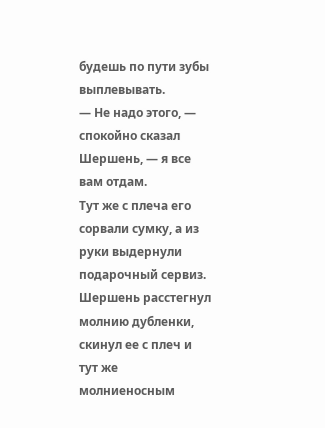будешь по пути зубы выплевывать.
— Не надо этого, — спокойно сказал Шершень, — я все вам отдам.
Тут же с плеча его сорвали сумку, а из руки выдернули подарочный сервиз. Шершень расстегнул молнию дубленки, скинул ее с плеч и тут же молниеносным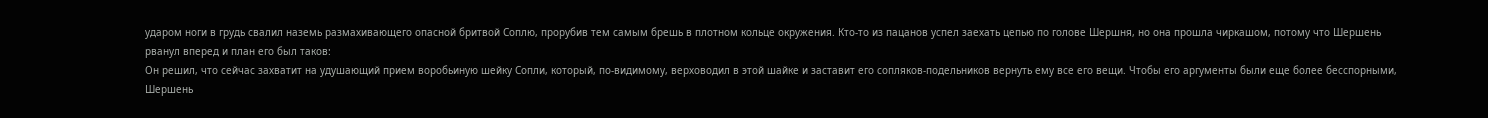ударом ноги в грудь свалил наземь размахивающего опасной бритвой Соплю, прорубив тем самым брешь в плотном кольце окружения. Кто-то из пацанов успел заехать цепью по голове Шершня, но она прошла чиркашом, потому что Шершень рванул вперед и план его был таков:
Он решил, что сейчас захватит на удушающий прием воробьиную шейку Сопли, который, по-видимому, верховодил в этой шайке и заставит его сопляков-подельников вернуть ему все его вещи. Чтобы его аргументы были еще более бесспорными, Шершень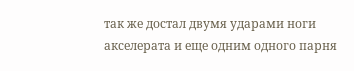так же достал двумя ударами ноги акселерата и еще одним одного парня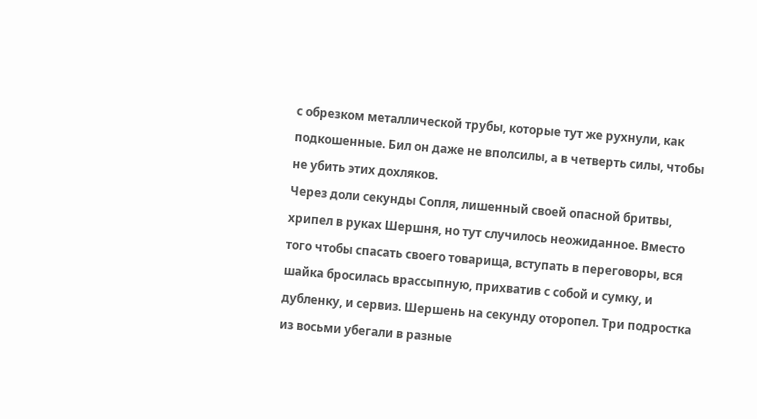с обрезком металлической трубы, которые тут же рухнули, как подкошенные. Бил он даже не вполсилы, а в четверть силы, чтобы не убить этих дохляков.
Через доли секунды Сопля, лишенный своей опасной бритвы, хрипел в руках Шершня, но тут случилось неожиданное. Вместо того чтобы спасать своего товарища, вступать в переговоры, вся шайка бросилась врассыпную, прихватив с собой и сумку, и дубленку, и сервиз. Шершень на секунду оторопел. Три подростка из восьми убегали в разные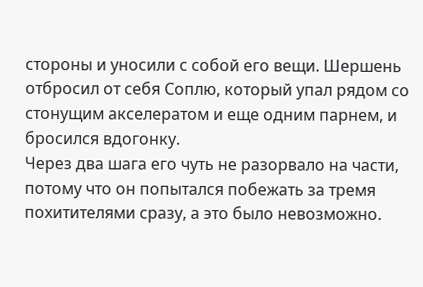стороны и уносили с собой его вещи. Шершень отбросил от себя Соплю, который упал рядом со стонущим акселератом и еще одним парнем, и бросился вдогонку.
Через два шага его чуть не разорвало на части, потому что он попытался побежать за тремя похитителями сразу, а это было невозможно.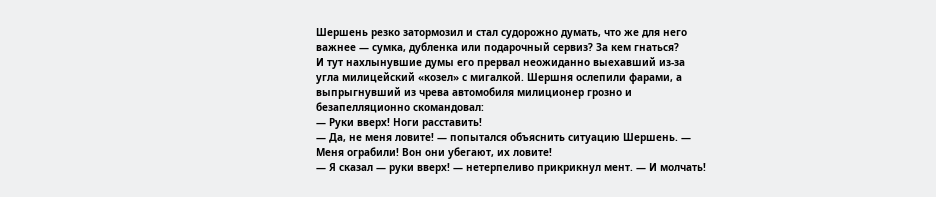Шершень резко затормозил и стал судорожно думать, что же для него важнее — сумка, дубленка или подарочный сервиз? За кем гнаться?
И тут нахлынувшие думы его прервал неожиданно выехавший из-за угла милицейский «козел» с мигалкой. Шершня ослепили фарами, а выпрыгнувший из чрева автомобиля милиционер грозно и безапелляционно скомандовал:
— Руки вверх! Ноги расставить!
— Да, не меня ловите! — попытался объяснить ситуацию Шершень. — Меня ограбили! Вон они убегают, их ловите!
— Я сказал — руки вверх! — нетерпеливо прикрикнул мент. — И молчать!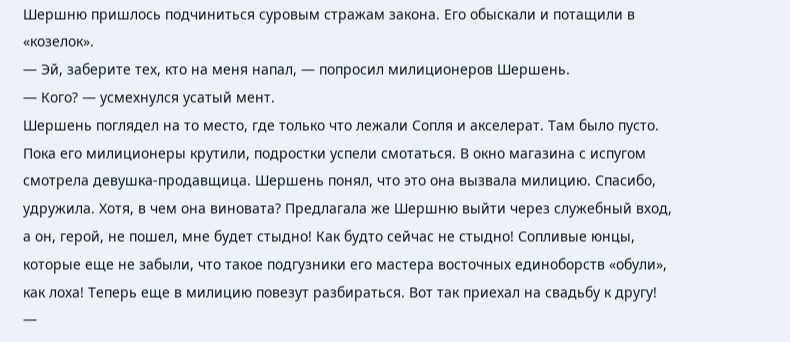Шершню пришлось подчиниться суровым стражам закона. Его обыскали и потащили в «козелок».
— Эй, заберите тех, кто на меня напал, — попросил милиционеров Шершень.
— Кого? — усмехнулся усатый мент.
Шершень поглядел на то место, где только что лежали Сопля и акселерат. Там было пусто. Пока его милиционеры крутили, подростки успели смотаться. В окно магазина с испугом смотрела девушка-продавщица. Шершень понял, что это она вызвала милицию. Спасибо, удружила. Хотя, в чем она виновата? Предлагала же Шершню выйти через служебный вход, а он, герой, не пошел, мне будет стыдно! Как будто сейчас не стыдно! Сопливые юнцы, которые еще не забыли, что такое подгузники его мастера восточных единоборств «обули», как лоха! Теперь еще в милицию повезут разбираться. Вот так приехал на свадьбу к другу!
—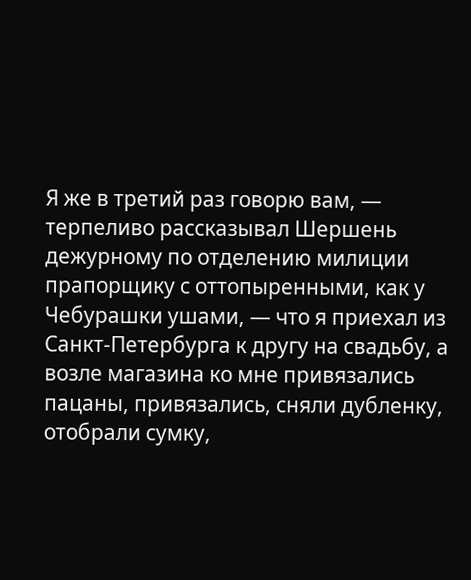Я же в третий раз говорю вам, — терпеливо рассказывал Шершень дежурному по отделению милиции прапорщику с оттопыренными, как у Чебурашки ушами, — что я приехал из Санкт-Петербурга к другу на свадьбу, а возле магазина ко мне привязались пацаны, привязались, сняли дубленку, отобрали сумку,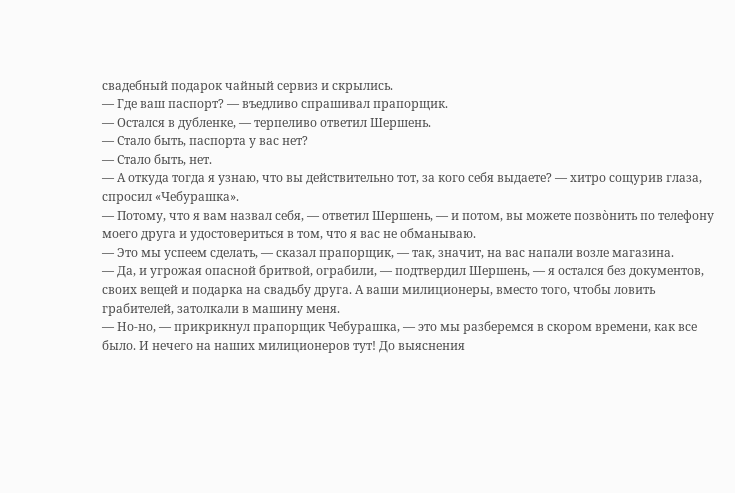свадебный подарок чайный сервиз и скрылись.
— Где ваш паспорт? — въедливо спрашивал прапорщик.
— Остался в дубленке, — терпеливо ответил Шершень.
— Стало быть, паспорта у вас нет?
— Стало быть, нет.
— А откуда тогда я узнаю, что вы действительно тот, за кого себя выдаете? — хитро сощурив глаза, спросил «Чебурашка».
— Потому, что я вам назвал себя, — ответил Шершень, — и потом, вы можете позвòнить по телефону моего друга и удостовериться в том, что я вас не обманываю.
— Это мы успеем сделать, — сказал прапорщик, — так, значит, на вас напали возле магазина.
— Да, и угрожая опасной бритвой, ограбили, — подтвердил Шершень, — я остался без документов, своих вещей и подарка на свадьбу друга. А ваши милиционеры, вместо того, чтобы ловить грабителей, затолкали в машину меня.
— Но-но, — прикрикнул прапорщик Чебурашка, — это мы разберемся в скором времени, как все было. И нечего на наших милиционеров тут! До выяснения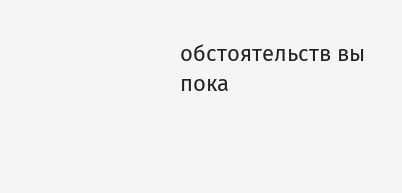обстоятельств вы пока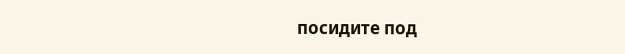посидите под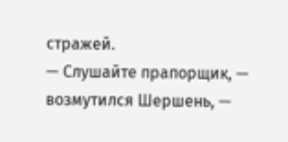стражей.
— Слушайте прапорщик, — возмутился Шершень, —